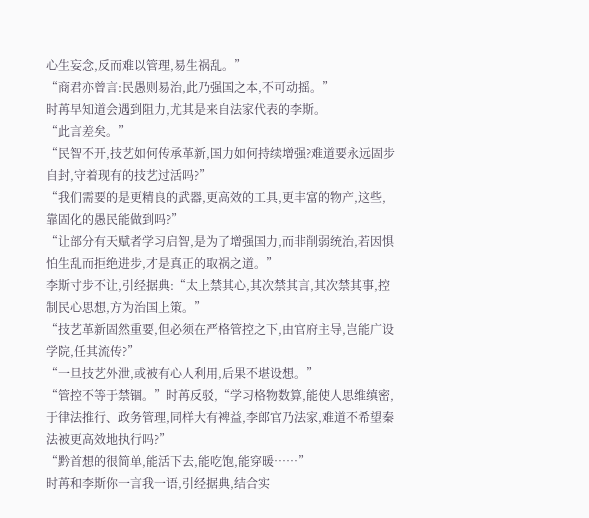心生妄念,反而难以管理,易生祸乱。”
“商君亦曾言:民愚则易治,此乃强国之本,不可动摇。”
时苒早知道会遇到阻力,尤其是来自法家代表的李斯。
“此言差矣。”
“民智不开,技艺如何传承革新,国力如何持续增强?难道要永远固步自封,守着现有的技艺过活吗?”
“我们需要的是更精良的武器,更高效的工具,更丰富的物产,这些,靠固化的愚民能做到吗?”
“让部分有天赋者学习启智,是为了增强国力,而非削弱统治,若因惧怕生乱而拒绝进步,才是真正的取祸之道。”
李斯寸步不让,引经据典:“太上禁其心,其次禁其言,其次禁其事,控制民心思想,方为治国上策。”
“技艺革新固然重要,但必须在严格管控之下,由官府主导,岂能广设学院,任其流传?”
“一旦技艺外泄,或被有心人利用,后果不堪设想。”
“管控不等于禁锢。”时苒反驳,“学习格物数算,能使人思维缜密,于律法推行、政务管理,同样大有裨益,李郎官乃法家,难道不希望秦法被更高效地执行吗?”
“黔首想的很简单,能活下去,能吃饱,能穿暖……”
时苒和李斯你一言我一语,引经据典,结合实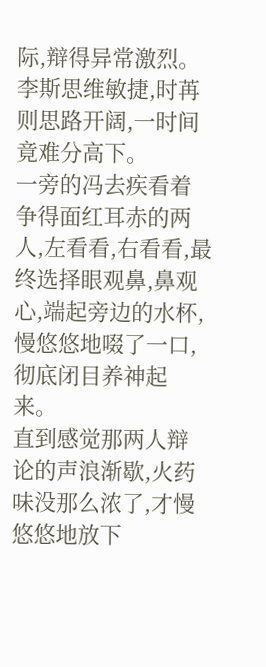际,辩得异常激烈。
李斯思维敏捷,时苒则思路开阔,一时间竟难分高下。
一旁的冯去疾看着争得面红耳赤的两人,左看看,右看看,最终选择眼观鼻,鼻观心,端起旁边的水杯,慢悠悠地啜了一口,彻底闭目养神起来。
直到感觉那两人辩论的声浪渐歇,火药味没那么浓了,才慢悠悠地放下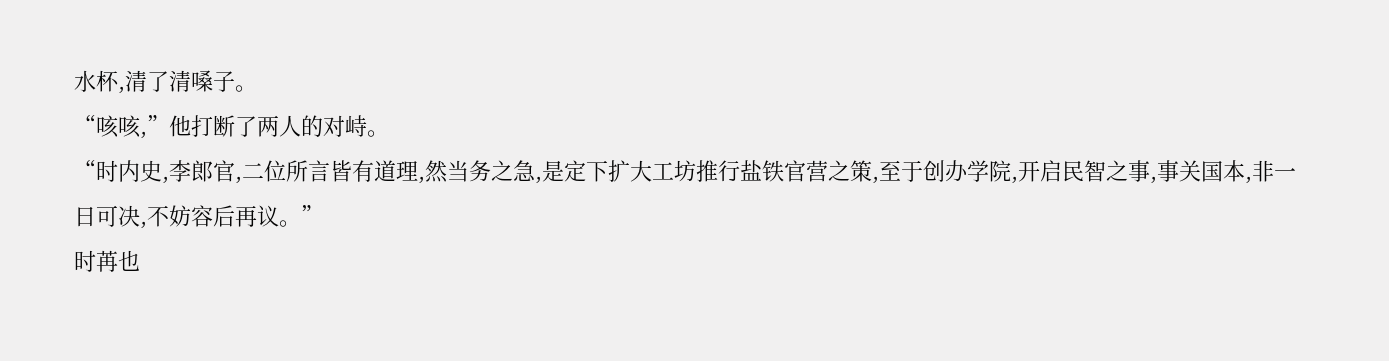水杯,清了清嗓子。
“咳咳,”他打断了两人的对峙。
“时内史,李郎官,二位所言皆有道理,然当务之急,是定下扩大工坊推行盐铁官营之策,至于创办学院,开启民智之事,事关国本,非一日可决,不妨容后再议。”
时苒也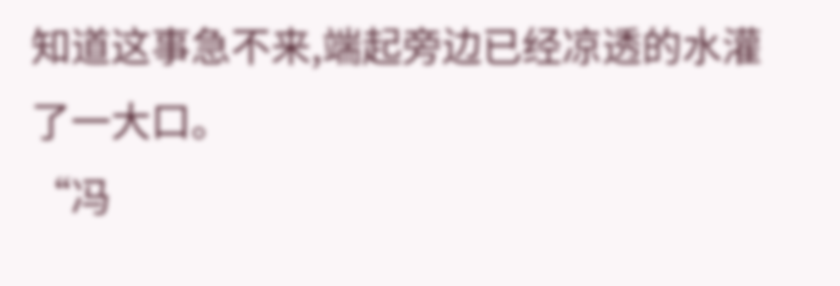知道这事急不来,端起旁边已经凉透的水灌了一大口。
“冯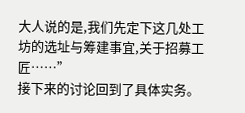大人说的是,我们先定下这几处工坊的选址与筹建事宜,关于招募工匠……”
接下来的讨论回到了具体实务。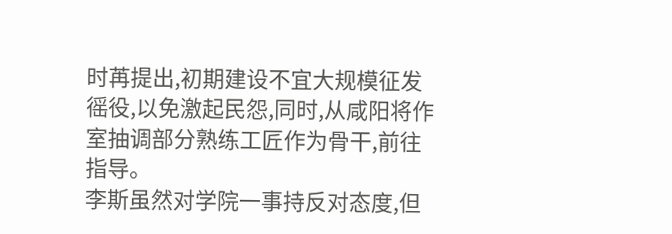时苒提出,初期建设不宜大规模征发徭役,以免激起民怨,同时,从咸阳将作室抽调部分熟练工匠作为骨干,前往指导。
李斯虽然对学院一事持反对态度,但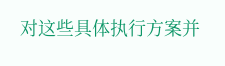对这些具体执行方案并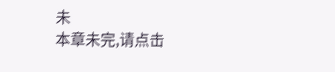未
本章未完,请点击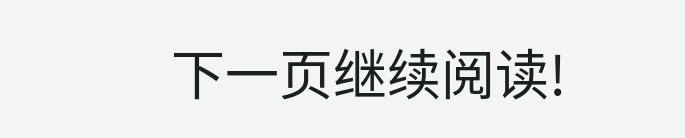下一页继续阅读!